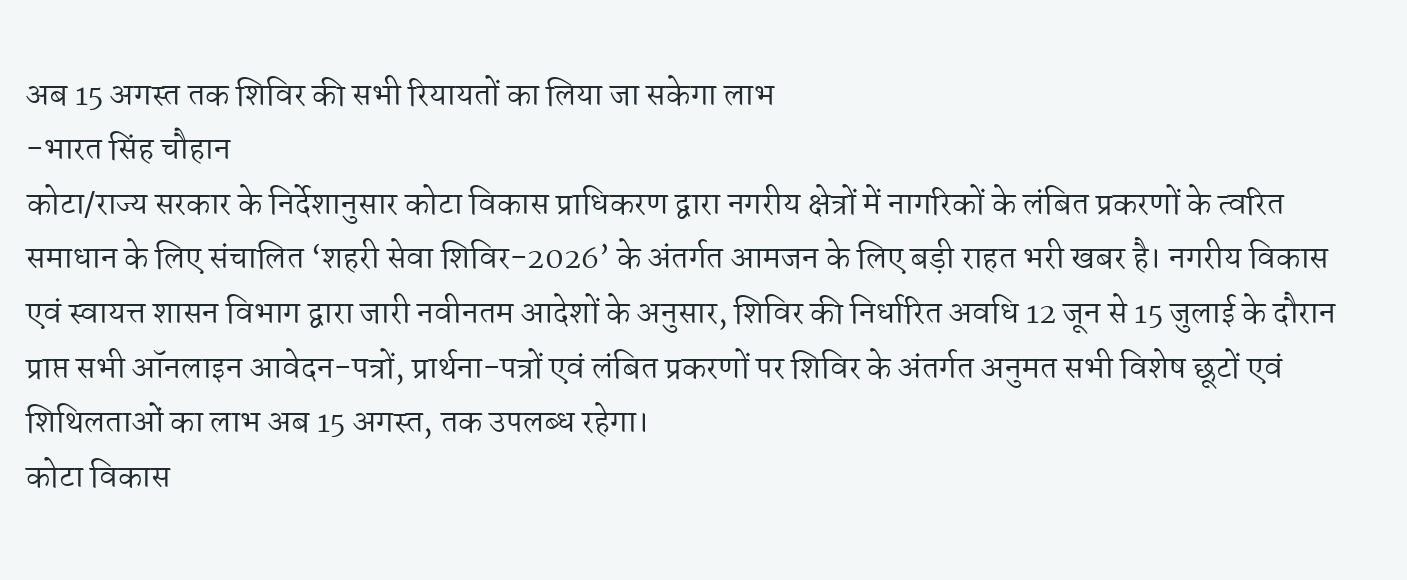अब 15 अगस्त तक शिविर की सभी रियायतों का लिया जा सकेगा लाभ
-भारत सिंह चौहान
कोटा/राज्य सरकार के निर्देशानुसार कोटा विकास प्राधिकरण द्वारा नगरीय क्षेत्रों में नागरिकों के लंबित प्रकरणों के त्वरित समाधान के लिए संचालित ‘शहरी सेवा शिविर-2026’ के अंतर्गत आमजन के लिए बड़ी राहत भरी खबर है। नगरीय विकास एवं स्वायत्त शासन विभाग द्वारा जारी नवीनतम आदेशों के अनुसार, शिविर की निर्धारित अवधि 12 जून से 15 जुलाई के दौरान प्राप्त सभी ऑनलाइन आवेदन-पत्रों, प्रार्थना-पत्रों एवं लंबित प्रकरणों पर शिविर के अंतर्गत अनुमत सभी विशेष छूटों एवं शिथिलताओं का लाभ अब 15 अगस्त, तक उपलब्ध रहेगा।
कोटा विकास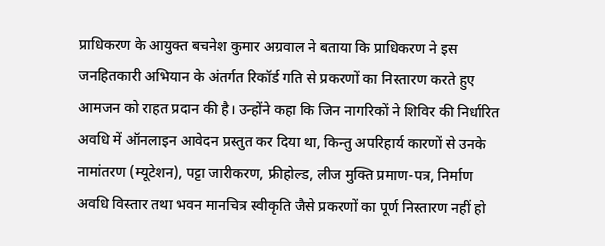प्राधिकरण के आयुक्त बचनेश कुमार अग्रवाल ने बताया कि प्राधिकरण ने इस जनहितकारी अभियान के अंतर्गत रिकॉर्ड गति से प्रकरणों का निस्तारण करते हुए आमजन को राहत प्रदान की है। उन्होंने कहा कि जिन नागरिकों ने शिविर की निर्धारित अवधि में ऑनलाइन आवेदन प्रस्तुत कर दिया था, किन्तु अपरिहार्य कारणों से उनके नामांतरण (म्यूटेशन), पट्टा जारीकरण, फ्रीहोल्ड, लीज मुक्ति प्रमाण-पत्र, निर्माण अवधि विस्तार तथा भवन मानचित्र स्वीकृति जैसे प्रकरणों का पूर्ण निस्तारण नहीं हो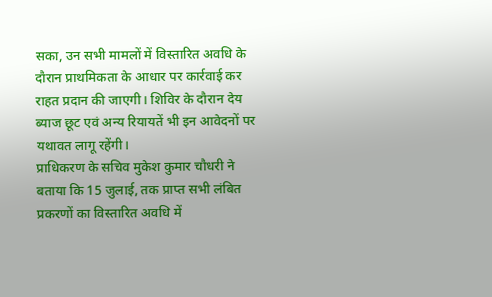सका, उन सभी मामलों में विस्तारित अवधि के दौरान प्राथमिकता के आधार पर कार्रवाई कर राहत प्रदान की जाएगी। शिविर के दौरान देय ब्याज छूट एवं अन्य रियायतें भी इन आवेदनों पर यथावत लागू रहेंगी।
प्राधिकरण के सचिव मुकेश कुमार चौधरी ने बताया कि 15 जुलाई, तक प्राप्त सभी लंबित प्रकरणों का विस्तारित अवधि में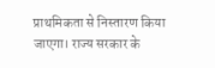प्राथमिकता से निस्तारण किया जाएगा। राज्य सरकार के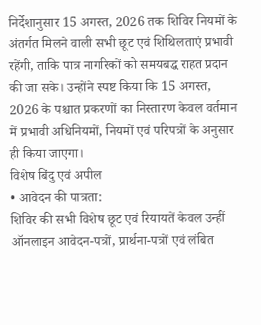निर्देशानुसार 15 अगस्त, 2026 तक शिविर नियमों के अंतर्गत मिलने वाली सभी छूट एवं शिथिलताएं प्रभावी रहेंगी, ताकि पात्र नागरिकों को समयबद्ध राहत प्रदान की जा सके। उन्होंने स्पष्ट किया कि 15 अगस्त, 2026 के पश्चात प्रकरणों का निस्तारण केवल वर्तमान में प्रभावी अधिनियमों, नियमों एवं परिपत्रों के अनुसार ही किया जाएगा।
विशेष बिंदु एवं अपील
• आवेदन की पात्रता:
शिविर की सभी विशेष छूट एवं रियायतें केवल उन्हीं ऑनलाइन आवेदन-पत्रों, प्रार्थना-पत्रों एवं लंबित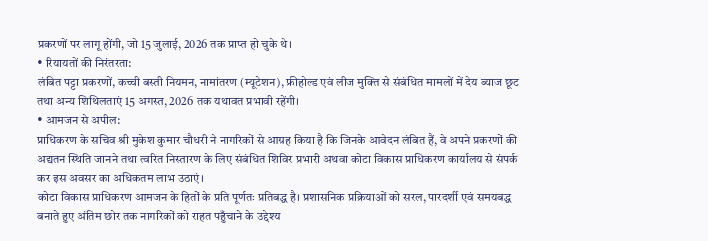प्रकरणों पर लागू होंगी, जो 15 जुलाई, 2026 तक प्राप्त हो चुके थे।
• रियायतों की निरंतरता:
लंबित पट्टा प्रकरणों, कच्ची बस्ती नियमन, नामांतरण (म्यूटेशन), फ्रीहोल्ड एवं लीज मुक्ति से संबंधित मामलों में देय ब्याज छूट तथा अन्य शिथिलताएं 15 अगस्त, 2026 तक यथावत प्रभावी रहेंगी।
• आमजन से अपील:
प्राधिकरण के सचिव श्री मुकेश कुमार चौधरी ने नागरिकों से आग्रह किया है कि जिनके आवेदन लंबित हैं, वे अपने प्रकरणों की अद्यतन स्थिति जानने तथा त्वरित निस्तारण के लिए संबंधित शिविर प्रभारी अथवा कोटा विकास प्राधिकरण कार्यालय से संपर्क कर इस अवसर का अधिकतम लाभ उठाएं।
कोटा विकास प्राधिकरण आमजन के हितों के प्रति पूर्णतः प्रतिबद्ध है। प्रशासनिक प्रक्रियाओं को सरल, पारदर्शी एवं समयबद्ध बनाते हुए अंतिम छोर तक नागरिकों को राहत पहुँचाने के उद्देश्य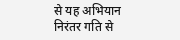से यह अभियान निरंतर गति से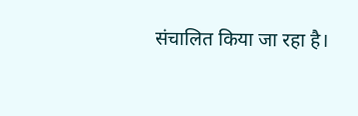संचालित किया जा रहा है।